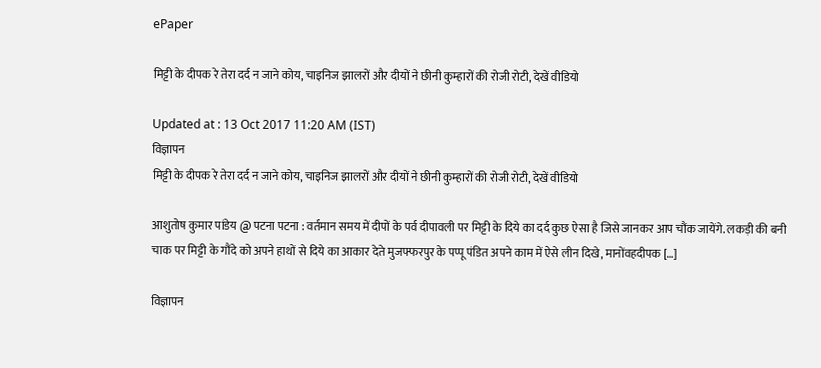ePaper

मिट्टी के दीपक रे तेरा दर्द न जाने कोय, चाइनिज झालरों और दीयों ने छीनी कुम्हारों की रोजी रोटी, देखें वीडियो

Updated at : 13 Oct 2017 11:20 AM (IST)
विज्ञापन
मिट्टी के दीपक रे तेरा दर्द न जाने कोय, चाइनिज झालरों और दीयों ने छीनी कुम्हारों की रोजी रोटी, देखें वीडियो

आशुतोष कुमार पांडेय @ पटना पटना : वर्तमान समय में दीपों के पर्व दीपावली पर मिट्टी के दिये का दर्द कुछ ऐसा है जिसे जानकर आप चौंक जायेंगे. लकड़ी की बनी चाक पर मिट्टी के गौंदे को अपने हाथों से दिये का आकार देते मुजफ्फरपुर के पप्पू पंडित अपने काम में ऐसे लीन दिखे, मानोंवहदीपक […]

विज्ञापन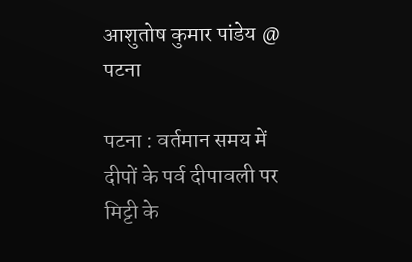आशुतोष कुमार पांडेय @ पटना

पटना : वर्तमान समय में दीपों के पर्व दीपावली पर मिट्टी के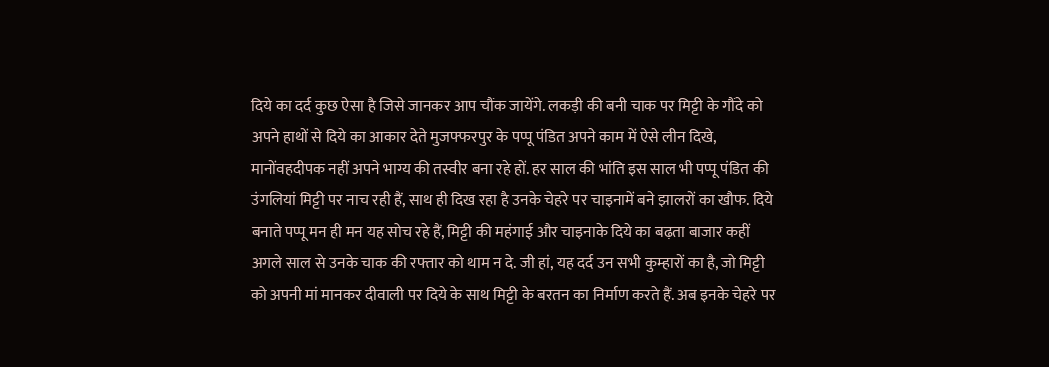दिये का दर्द कुछ ऐसा है जिसे जानकर आप चौंक जायेंगे. लकड़ी की बनी चाक पर मिट्टी के गौंदे को अपने हाथों से दिये का आकार देते मुजफ्फरपुर के पप्पू पंडित अपने काम में ऐसे लीन दिखे, मानोंवहदीपक नहीं अपने भाग्य की तस्वीर बना रहे हों. हर साल की भांति इस साल भी पप्पू पंडित की उंगलियां मिट्टी पर नाच रही हैं, साथ ही दिख रहा है उनके चेहरे पर चाइनामें बने झालरों का खौफ. दिये बनाते पप्पू मन ही मन यह सोच रहे हैं, मिट्टी की महंगाई और चाइनाके दिये का बढ़ता बाजार कहीं अगले साल से उनके चाक की रफ्तार को थाम न दे. जी हां, यह दर्द उन सभी कुम्हारों का है, जो मिट्टी को अपनी मां मानकर दीवाली पर दिये के साथ मिट्टी के बरतन का निर्माण करते हैं. अब इनके चेहरे पर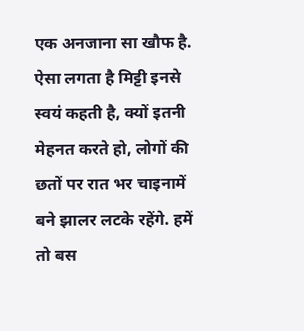एक अनजाना सा खौफ है. ऐसा लगता है मिट्टी इनसे स्वयं कहती है, क्यों इतनी मेहनत करते हो, लोगों की छतों पर रात भर चाइनामें बने झालर लटके रहेंगे. हमें तो बस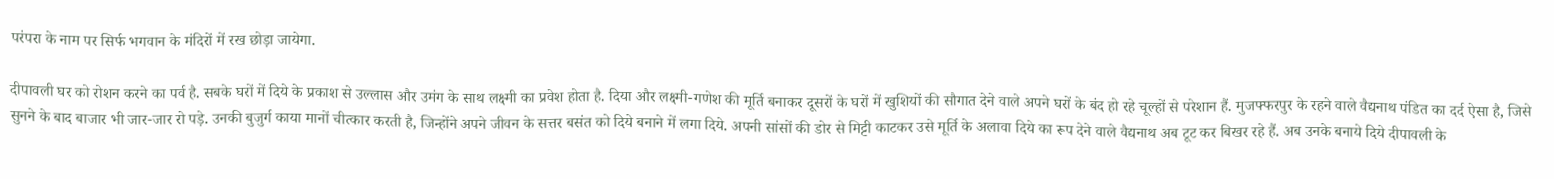परंपरा के नाम पर सिर्फ भगवान के मंदिरों में रख छोड़ा जायेगा.

दीपावली घर को रोशन करने का पर्व है. सबके घरों में दिये के प्रकाश से उल्लास और उमंग के साथ लक्ष्मी का प्रवेश होता है. दिया और लक्ष्मी-गणेश की मूर्ति बनाकर दूसरों के घरों में खुशियों की सौगात देने वाले अपने घरों के बंद हो रहे चूल्हों से परेशान हैं. मुजफ्फरपुर के रहने वाले वैद्यनाथ पंडित का दर्द ऐसा है, जिसे सुनने के बाद बाजार भी जार-जार रो पड़े. उनकी बुजुर्ग काया मानों चीत्कार करती है, जिन्होंने अपने जीवन के सत्तर बसंत को दिये बनाने में लगा दिये. अपनी सांसों की डोर से मिट्टी काटकर उसे मूर्ति के अलावा दिये का रूप देने वाले वैद्यनाथ अब टूट कर बिखर रहे हैं. अब उनके बनाये दिये दीपावली के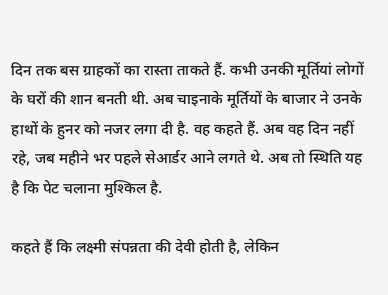दिन तक बस ग्राहकों का रास्ता ताकते हैं. कभी उनकी मूर्तियां लोगों के घरों की शान बनती थी. अब चाइनाके मूर्तियों के बाजार ने उनके हाथों के हुनर को नजर लगा दी है. वह कहते हैं. अब वह दिन नहीं रहे, जब महीने भर पहले सेआर्डर आने लगते थे. अब तो स्थिति यह है कि पेट चलाना मुश्किल है.

कहते हैं कि लक्ष्मी संपन्नता की देवी होती है, लेकिन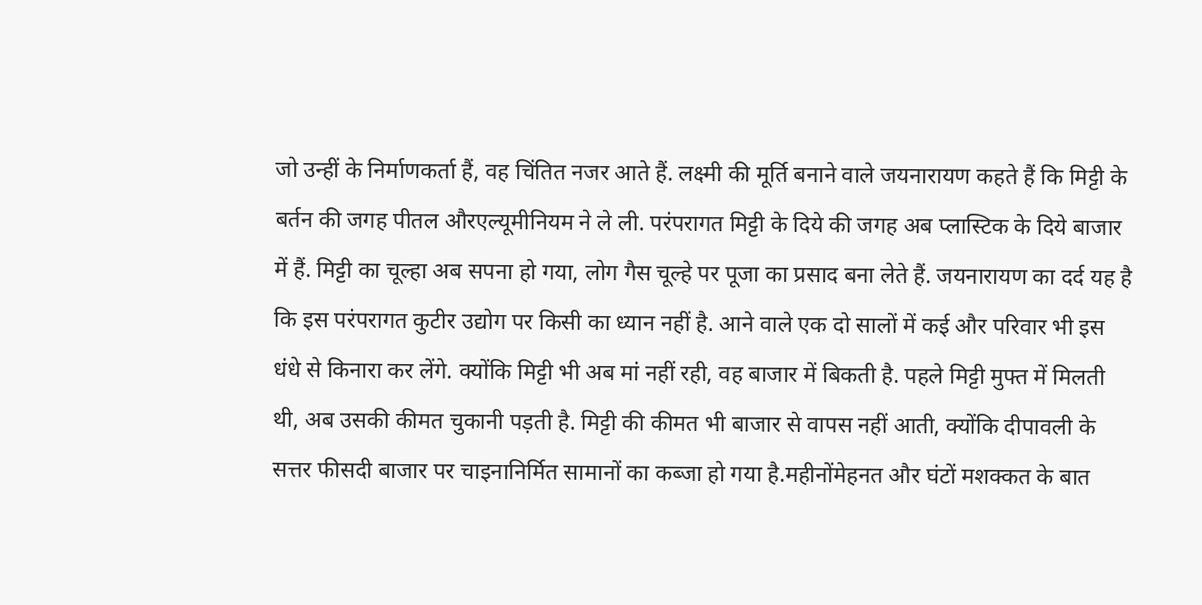जो उन्हीं के निर्माणकर्ता हैं, वह चिंतित नजर आते हैं. लक्ष्मी की मूर्ति बनाने वाले जयनारायण कहते हैं कि मिट्टी के बर्तन की जगह पीतल औरएल्यूमीनियम ने ले ली. परंपरागत मिट्टी के दिये की जगह अब प्लास्टिक के दिये बाजार में हैं. मिट्टी का चूल्हा अब सपना हो गया, लोग गैस चूल्हे पर पूजा का प्रसाद बना लेते हैं. जयनारायण का दर्द यह है कि इस परंपरागत कुटीर उद्योग पर किसी का ध्यान नहीं है. आने वाले एक दो सालों में कई और परिवार भी इस धंधे से किनारा कर लेंगे. क्योंकि मिट्टी भी अब मां नहीं रही, वह बाजार में बिकती है. पहले मिट्टी मुफ्त में मिलती थी, अब उसकी कीमत चुकानी पड़ती है. मिट्टी की कीमत भी बाजार से वापस नहीं आती, क्योंकि दीपावली के सत्तर फीसदी बाजार पर चाइनानिर्मित सामानों का कब्जा हो गया है.महीनोंमेहनत और घंटों मशक्कत के बात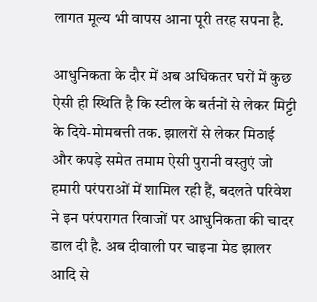लागत मूल्य भी वापस आना पूरी तरह सपना है.

आधुनिकता के दौर में अब अधिकतर घरों में कुछ ऐसी ही स्थिति है कि स्टील के बर्तनों से लेकर मिट्टी के दिये-मोमबत्ती तक. झालरों से लेकर मिठाई और कपड़े समेत तमाम ऐसी पुरानी वस्तुएं जो हमारी परंपराओं में शामिल रही हैं, बदलते परिवेश ने इन परंपरागत रिवाजों पर आधुनिकता की चादर डाल दी है. अब दीवाली पर चाइना मेड झालर आदि से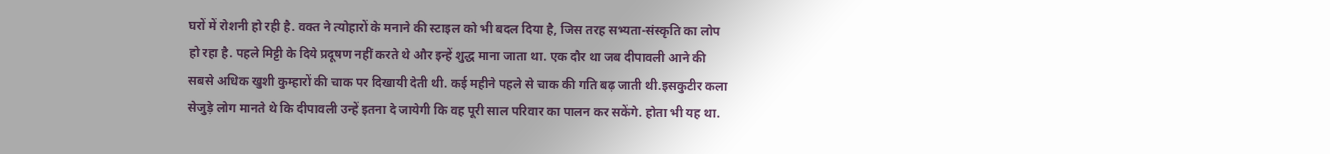घरों में रोशनी हो रही है. वक्त ने त्योहारों के मनाने की स्टाइल को भी बदल दिया है, जिस तरह सभ्यता-संस्कृति का लोप हो रहा है. पहले मिट्टी के दिये प्रदूषण नहीं करते थे और इन्हें शुद्ध माना जाता था. एक दौर था जब दीपावली आने की सबसे अधिक खुशी कुम्हारों की चाक पर दिखायी देती थी. कई महीने पहले से चाक की गति बढ़ जाती थी.इसकुटीर कला सेजुड़े लोग मानते थे कि दीपावली उन्हें इतना दे जायेगी कि वह पूरी साल परिवार का पालन कर सकेंगे. होता भी यह था.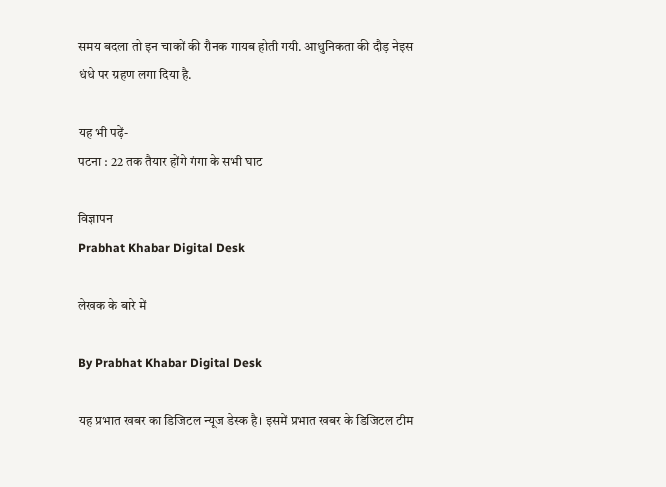समय बदला तो इन चाकों की रौनक गायब होती गयी. आधुनिकता की दौड़ नेइस धंधे पर ग्रहण लगा दिया है.

यह भी पढ़ें-
पटना : 22 तक तैयार होंगे गंगा के सभी घाट

विज्ञापन
Prabhat Khabar Digital Desk

लेखक के बारे में

By Prabhat Khabar Digital Desk

यह प्रभात खबर का डिजिटल न्यूज डेस्क है। इसमें प्रभात खबर के डिजिटल टीम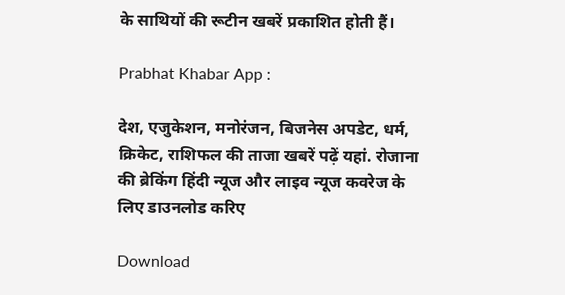के साथियों की रूटीन खबरें प्रकाशित होती हैं।

Prabhat Khabar App :

देश, एजुकेशन, मनोरंजन, बिजनेस अपडेट, धर्म, क्रिकेट, राशिफल की ताजा खबरें पढ़ें यहां. रोजाना की ब्रेकिंग हिंदी न्यूज और लाइव न्यूज कवरेज के लिए डाउनलोड करिए

Download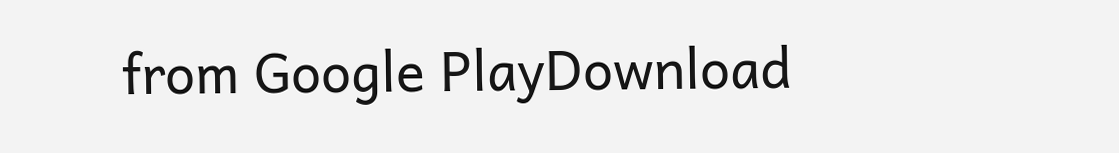from Google PlayDownload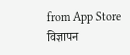from App Store
विज्ञापन